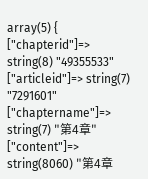array(5) { ["chapterid"]=> string(8) "49355533" ["articleid"]=> string(7) "7291601" ["chaptername"]=> string(7) "第4章" ["content"]=> string(8060) "第4章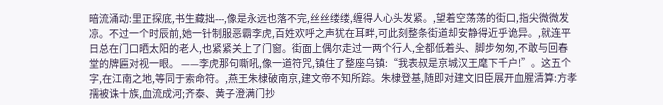暗流涌动:里正探底,书生藏拙---,像是永远也落不完,丝丝缕缕,缠得人心头发紧。,望着空荡荡的街口,指尖微微发凉。不过一个时辰前,她一针制服恶霸李虎,百姓欢呼之声犹在耳畔,可此刻整条街道却安静得近乎诡异。,就连平日总在门口晒太阳的老人,也紧紧关上了门窗。街面上偶尔走过一两个行人,全都低着头、脚步匆匆,不敢与回春堂的牌匾对视一眼。 ——李虎那句嘶吼,像一道符咒,镇住了整座乌镇:“我表叔是京城汉王麾下千户!”。这五个字,在江南之地,等同于索命符。,燕王朱棣破南京,建文帝不知所踪。朱棣登基,随即对建文旧臣展开血腥清算:方孝孺被诛十族,血流成河;齐泰、黄子澄满门抄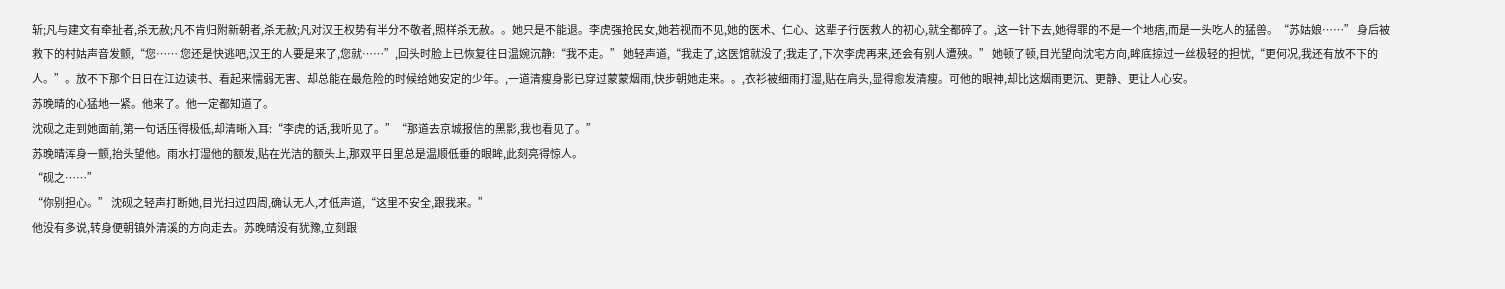斩;凡与建文有牵扯者,杀无赦;凡不肯归附新朝者,杀无赦;凡对汉王权势有半分不敬者,照样杀无赦。。她只是不能退。李虎强抢民女,她若视而不见,她的医术、仁心、这辈子行医救人的初心,就全都碎了。,这一针下去,她得罪的不是一个地痞,而是一头吃人的猛兽。“苏姑娘……” 身后被救下的村姑声音发颤,“您…… 您还是快逃吧,汉王的人要是来了,您就……”,回头时脸上已恢复往日温婉沉静:“我不走。” 她轻声道,“我走了,这医馆就没了;我走了,下次李虎再来,还会有别人遭殃。” 她顿了顿,目光望向沈宅方向,眸底掠过一丝极轻的担忧,“更何况,我还有放不下的人。”。放不下那个日日在江边读书、看起来懦弱无害、却总能在最危险的时候给她安定的少年。,一道清瘦身影已穿过蒙蒙烟雨,快步朝她走来。。,衣衫被细雨打湿,贴在肩头,显得愈发清瘦。可他的眼神,却比这烟雨更沉、更静、更让人心安。
苏晚晴的心猛地一紧。他来了。他一定都知道了。
沈砚之走到她面前,第一句话压得极低,却清晰入耳:“李虎的话,我听见了。”“那道去京城报信的黑影,我也看见了。”
苏晚晴浑身一颤,抬头望他。雨水打湿他的额发,贴在光洁的额头上,那双平日里总是温顺低垂的眼眸,此刻亮得惊人。
“砚之……”
“你别担心。” 沈砚之轻声打断她,目光扫过四周,确认无人,才低声道,“这里不安全,跟我来。”
他没有多说,转身便朝镇外清溪的方向走去。苏晚晴没有犹豫,立刻跟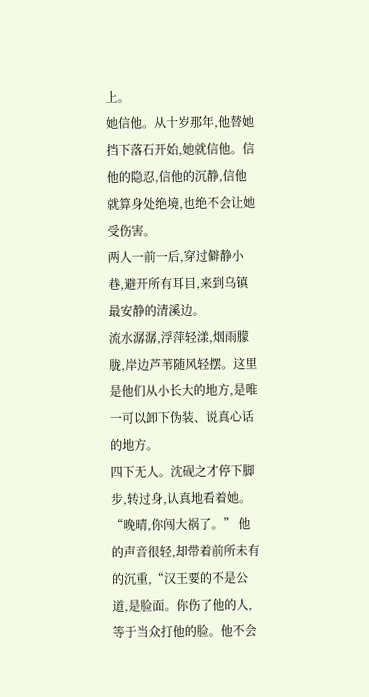上。
她信他。从十岁那年,他替她挡下落石开始,她就信他。信他的隐忍,信他的沉静,信他就算身处绝境,也绝不会让她受伤害。
两人一前一后,穿过僻静小巷,避开所有耳目,来到乌镇最安静的清溪边。
流水潺潺,浮萍轻漾,烟雨朦胧,岸边芦苇随风轻摆。这里是他们从小长大的地方,是唯一可以卸下伪装、说真心话的地方。
四下无人。沈砚之才停下脚步,转过身,认真地看着她。
“晚晴,你闯大祸了。” 他的声音很轻,却带着前所未有的沉重,“汉王要的不是公道,是脸面。你伤了他的人,等于当众打他的脸。他不会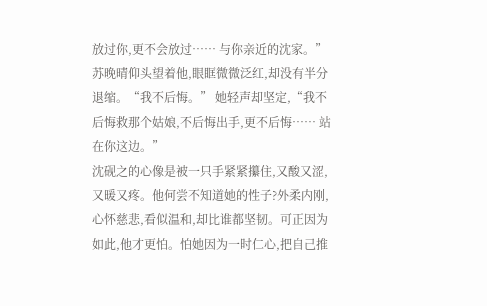放过你,更不会放过…… 与你亲近的沈家。”
苏晚晴仰头望着他,眼眶微微泛红,却没有半分退缩。“我不后悔。” 她轻声却坚定,“我不后悔救那个姑娘,不后悔出手,更不后悔…… 站在你这边。”
沈砚之的心像是被一只手紧紧攥住,又酸又涩,又暖又疼。他何尝不知道她的性子?外柔内刚,心怀慈悲,看似温和,却比谁都坚韧。可正因为如此,他才更怕。怕她因为一时仁心,把自己推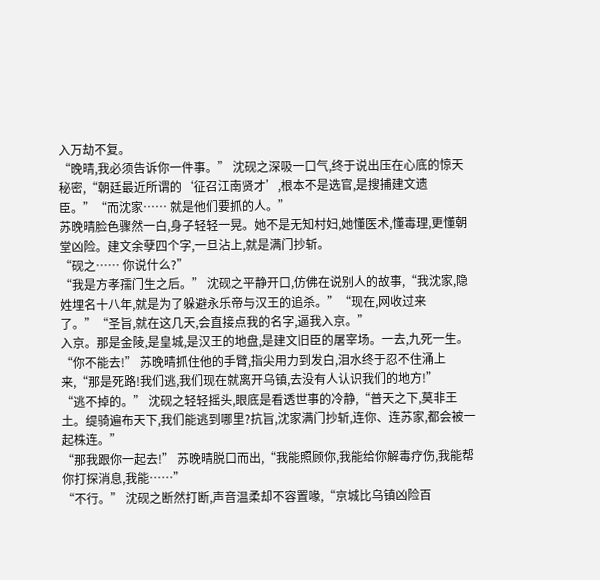入万劫不复。
“晚晴,我必须告诉你一件事。” 沈砚之深吸一口气,终于说出压在心底的惊天秘密,“朝廷最近所谓的‘征召江南贤才’,根本不是选官,是搜捕建文遗臣。”“而沈家…… 就是他们要抓的人。”
苏晚晴脸色骤然一白,身子轻轻一晃。她不是无知村妇,她懂医术,懂毒理,更懂朝堂凶险。建文余孽四个字,一旦沾上,就是满门抄斩。
“砚之…… 你说什么?”
“我是方孝孺门生之后。” 沈砚之平静开口,仿佛在说别人的故事,“我沈家,隐姓埋名十八年,就是为了躲避永乐帝与汉王的追杀。”“现在,网收过来了。”“圣旨,就在这几天,会直接点我的名字,逼我入京。”
入京。那是金陵,是皇城,是汉王的地盘,是建文旧臣的屠宰场。一去,九死一生。
“你不能去!” 苏晚晴抓住他的手臂,指尖用力到发白,泪水终于忍不住涌上来,“那是死路!我们逃,我们现在就离开乌镇,去没有人认识我们的地方!”
“逃不掉的。” 沈砚之轻轻摇头,眼底是看透世事的冷静,“普天之下,莫非王土。缇骑遍布天下,我们能逃到哪里?抗旨,沈家满门抄斩,连你、连苏家,都会被一起株连。”
“那我跟你一起去!” 苏晚晴脱口而出,“我能照顾你,我能给你解毒疗伤,我能帮你打探消息,我能……”
“不行。” 沈砚之断然打断,声音温柔却不容置喙,“京城比乌镇凶险百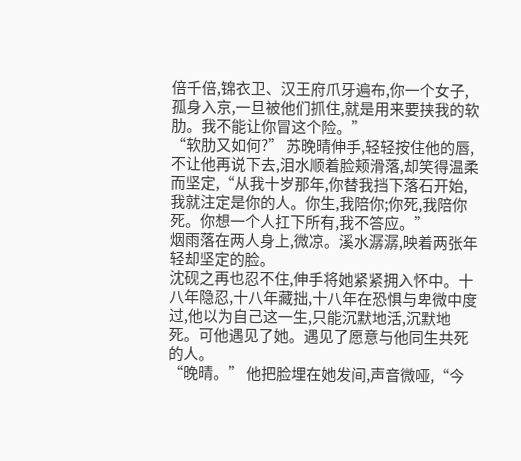倍千倍,锦衣卫、汉王府爪牙遍布,你一个女子,孤身入京,一旦被他们抓住,就是用来要挟我的软肋。我不能让你冒这个险。”
“软肋又如何?” 苏晚晴伸手,轻轻按住他的唇,不让他再说下去,泪水顺着脸颊滑落,却笑得温柔而坚定,“从我十岁那年,你替我挡下落石开始,我就注定是你的人。你生,我陪你;你死,我陪你死。你想一个人扛下所有,我不答应。”
烟雨落在两人身上,微凉。溪水潺潺,映着两张年轻却坚定的脸。
沈砚之再也忍不住,伸手将她紧紧拥入怀中。十八年隐忍,十八年藏拙,十八年在恐惧与卑微中度过,他以为自己这一生,只能沉默地活,沉默地死。可他遇见了她。遇见了愿意与他同生共死的人。
“晚晴。” 他把脸埋在她发间,声音微哑,“今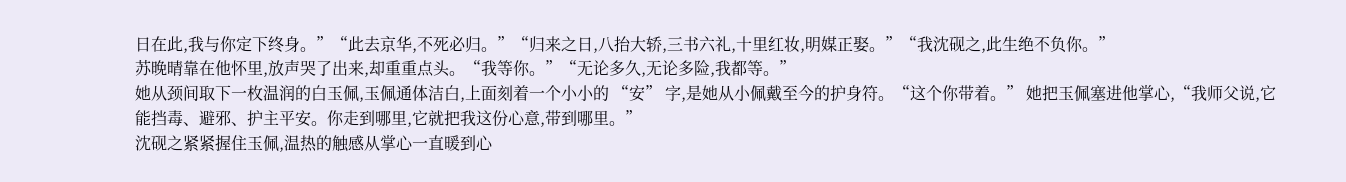日在此,我与你定下终身。”“此去京华,不死必归。”“归来之日,八抬大轿,三书六礼,十里红妆,明媒正娶。”“我沈砚之,此生绝不负你。”
苏晚晴靠在他怀里,放声哭了出来,却重重点头。“我等你。”“无论多久,无论多险,我都等。”
她从颈间取下一枚温润的白玉佩,玉佩通体洁白,上面刻着一个小小的 “安” 字,是她从小佩戴至今的护身符。“这个你带着。” 她把玉佩塞进他掌心,“我师父说,它能挡毒、避邪、护主平安。你走到哪里,它就把我这份心意,带到哪里。”
沈砚之紧紧握住玉佩,温热的触感从掌心一直暖到心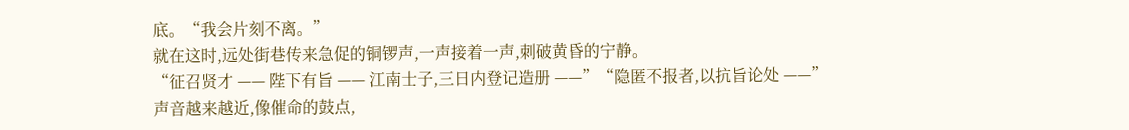底。“我会片刻不离。”
就在这时,远处街巷传来急促的铜锣声,一声接着一声,刺破黄昏的宁静。
“征召贤才 —— 陛下有旨 —— 江南士子,三日内登记造册 ——”“隐匿不报者,以抗旨论处 ——”
声音越来越近,像催命的鼓点,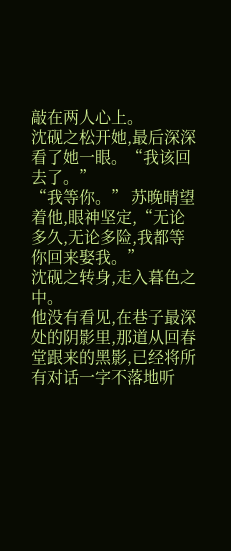敲在两人心上。
沈砚之松开她,最后深深看了她一眼。“我该回去了。”
“我等你。” 苏晚晴望着他,眼神坚定,“无论多久,无论多险,我都等你回来娶我。”
沈砚之转身,走入暮色之中。
他没有看见,在巷子最深处的阴影里,那道从回春堂跟来的黑影,已经将所有对话一字不落地听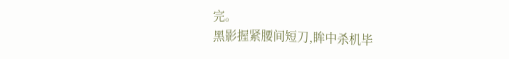完。
黑影握紧腰间短刀,眸中杀机毕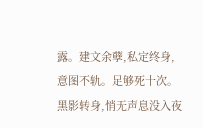露。建文余孽,私定终身,意图不轨。足够死十次。
黑影转身,悄无声息没入夜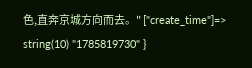色,直奔京城方向而去。" ["create_time"]=> string(10) "1785819730" }